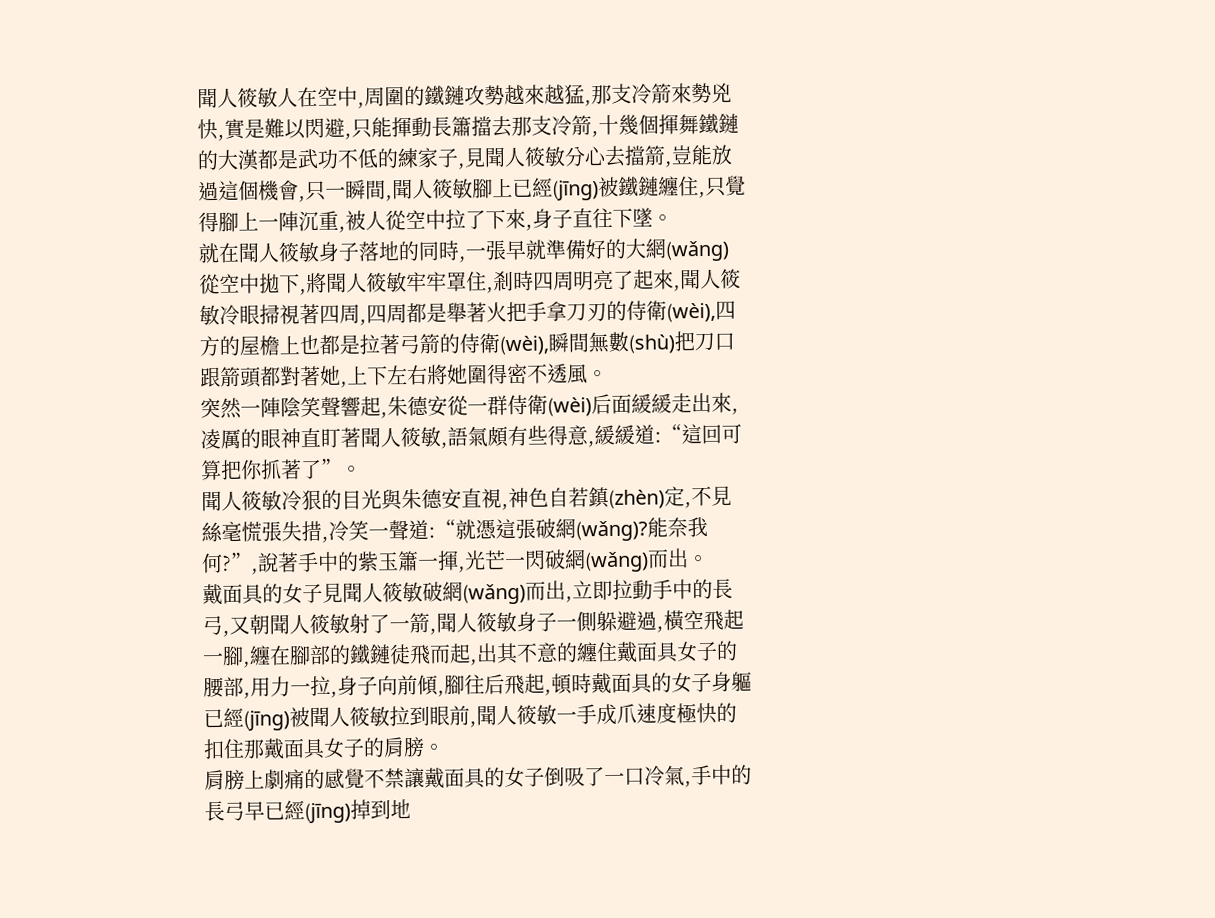聞人筱敏人在空中,周圍的鐵鏈攻勢越來越猛,那支冷箭來勢兇快,實是難以閃避,只能揮動長簫擋去那支冷箭,十幾個揮舞鐵鏈的大漢都是武功不低的練家子,見聞人筱敏分心去擋箭,豈能放過這個機會,只一瞬間,聞人筱敏腳上已經(jīng)被鐵鏈纏住,只覺得腳上一陣沉重,被人從空中拉了下來,身子直往下墜。
就在聞人筱敏身子落地的同時,一張早就準備好的大網(wǎng)從空中拋下,將聞人筱敏牢牢罩住,剎時四周明亮了起來,聞人筱敏冷眼掃視著四周,四周都是舉著火把手拿刀刃的侍衛(wèi),四方的屋檐上也都是拉著弓箭的侍衛(wèi),瞬間無數(shù)把刀口跟箭頭都對著她,上下左右將她圍得密不透風。
突然一陣陰笑聲響起,朱德安從一群侍衛(wèi)后面緩緩走出來,凌厲的眼神直盯著聞人筱敏,語氣頗有些得意,緩緩道:“這回可算把你抓著了”。
聞人筱敏冷狠的目光與朱德安直視,神色自若鎮(zhèn)定,不見絲毫慌張失措,冷笑一聲道:“就憑這張破網(wǎng)?能奈我何?”,說著手中的紫玉簫一揮,光芒一閃破網(wǎng)而出。
戴面具的女子見聞人筱敏破網(wǎng)而出,立即拉動手中的長弓,又朝聞人筱敏射了一箭,聞人筱敏身子一側躲避過,橫空飛起一腳,纏在腳部的鐵鏈徒飛而起,出其不意的纏住戴面具女子的腰部,用力一拉,身子向前傾,腳往后飛起,頓時戴面具的女子身軀已經(jīng)被聞人筱敏拉到眼前,聞人筱敏一手成爪速度極快的扣住那戴面具女子的肩膀。
肩膀上劇痛的感覺不禁讓戴面具的女子倒吸了一口冷氣,手中的長弓早已經(jīng)掉到地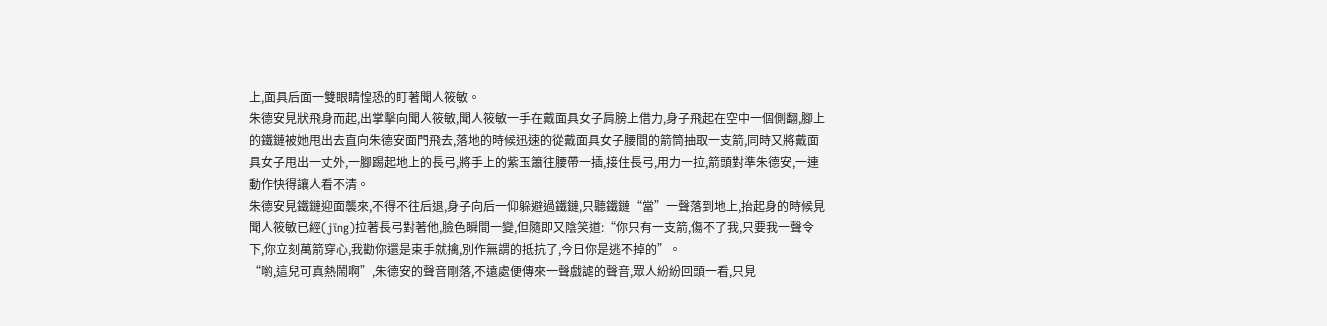上,面具后面一雙眼睛惶恐的盯著聞人筱敏。
朱德安見狀飛身而起,出掌擊向聞人筱敏,聞人筱敏一手在戴面具女子肩膀上借力,身子飛起在空中一個側翻,腳上的鐵鏈被她甩出去直向朱德安面門飛去,落地的時候迅速的從戴面具女子腰間的箭筒抽取一支箭,同時又將戴面具女子甩出一丈外,一腳踢起地上的長弓,將手上的紫玉簫往腰帶一插,接住長弓,用力一拉,箭頭對準朱德安,一連動作快得讓人看不清。
朱德安見鐵鏈迎面襲來,不得不往后退,身子向后一仰躲避過鐵鏈,只聽鐵鏈“當”一聲落到地上,抬起身的時候見聞人筱敏已經(jīng)拉著長弓對著他,臉色瞬間一變,但隨即又陰笑道:“你只有一支箭,傷不了我,只要我一聲令下,你立刻萬箭穿心,我勸你還是束手就擒,別作無謂的抵抗了,今日你是逃不掉的”。
“喲,這兒可真熱鬧啊”,朱德安的聲音剛落,不遠處便傳來一聲戲謔的聲音,眾人紛紛回頭一看,只見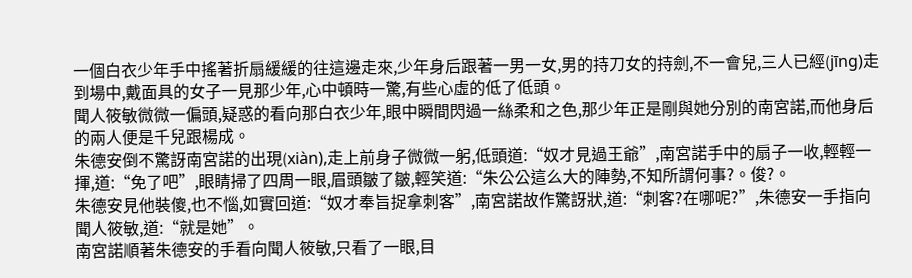一個白衣少年手中搖著折扇緩緩的往這邊走來,少年身后跟著一男一女,男的持刀女的持劍,不一會兒,三人已經(jīng)走到場中,戴面具的女子一見那少年,心中頓時一驚,有些心虛的低了低頭。
聞人筱敏微微一偏頭,疑惑的看向那白衣少年,眼中瞬間閃過一絲柔和之色,那少年正是剛與她分別的南宮諾,而他身后的兩人便是千兒跟楊成。
朱德安倒不驚訝南宮諾的出現(xiàn),走上前身子微微一躬,低頭道:“奴才見過王爺”,南宮諾手中的扇子一收,輕輕一揮,道:“免了吧”,眼睛掃了四周一眼,眉頭皺了皺,輕笑道:“朱公公這么大的陣勢,不知所謂何事?。俊?。
朱德安見他裝傻,也不惱,如實回道:“奴才奉旨捉拿刺客”,南宮諾故作驚訝狀,道:“刺客?在哪呢?”,朱德安一手指向聞人筱敏,道:“就是她”。
南宮諾順著朱德安的手看向聞人筱敏,只看了一眼,目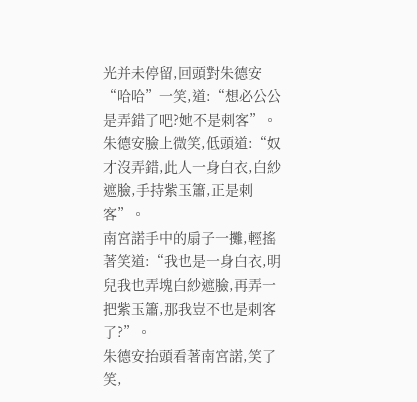光并未停留,回頭對朱德安“哈哈”一笑,道:“想必公公是弄錯了吧?她不是刺客”。
朱德安臉上微笑,低頭道:“奴才沒弄錯,此人一身白衣,白紗遮臉,手持紫玉簫,正是刺客”。
南宮諾手中的扇子一攤,輕搖著笑道:“我也是一身白衣,明兒我也弄塊白紗遮臉,再弄一把紫玉簫,那我豈不也是刺客了?”。
朱德安抬頭看著南宮諾,笑了笑,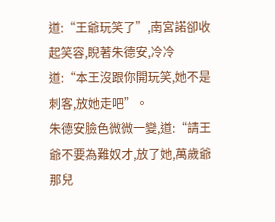道:“王爺玩笑了”,南宮諾卻收起笑容,睨著朱德安,冷冷道:“本王沒跟你開玩笑,她不是刺客,放她走吧”。
朱德安臉色微微一變,道:“請王爺不要為難奴才,放了她,萬歲爺那兒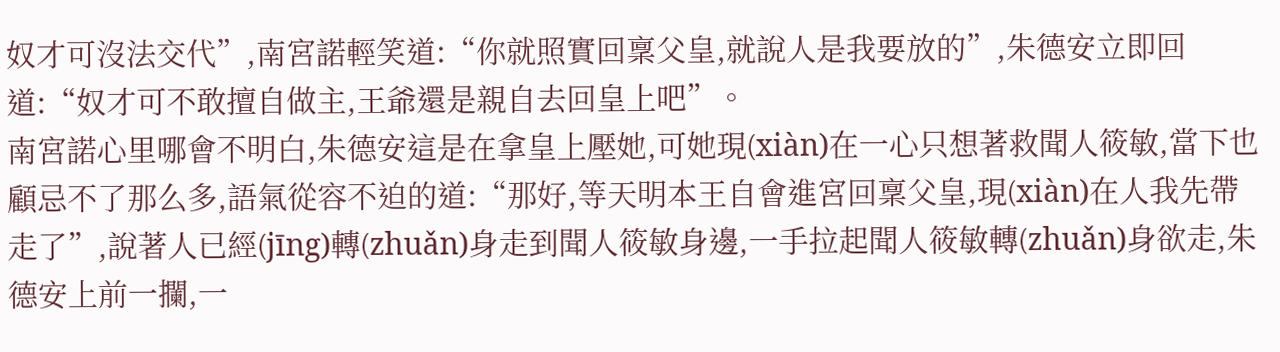奴才可沒法交代”,南宮諾輕笑道:“你就照實回稟父皇,就說人是我要放的”,朱德安立即回道:“奴才可不敢擅自做主,王爺還是親自去回皇上吧”。
南宮諾心里哪會不明白,朱德安這是在拿皇上壓她,可她現(xiàn)在一心只想著救聞人筱敏,當下也顧忌不了那么多,語氣從容不迫的道:“那好,等天明本王自會進宮回稟父皇,現(xiàn)在人我先帶走了”,說著人已經(jīng)轉(zhuǎn)身走到聞人筱敏身邊,一手拉起聞人筱敏轉(zhuǎn)身欲走,朱德安上前一攔,一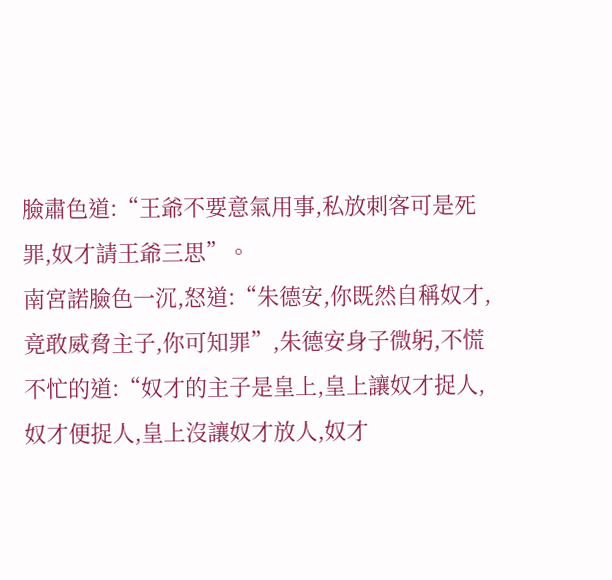臉肅色道:“王爺不要意氣用事,私放刺客可是死罪,奴才請王爺三思”。
南宮諾臉色一沉,怒道:“朱德安,你既然自稱奴才,竟敢威脅主子,你可知罪”,朱德安身子微躬,不慌不忙的道:“奴才的主子是皇上,皇上讓奴才捉人,奴才便捉人,皇上沒讓奴才放人,奴才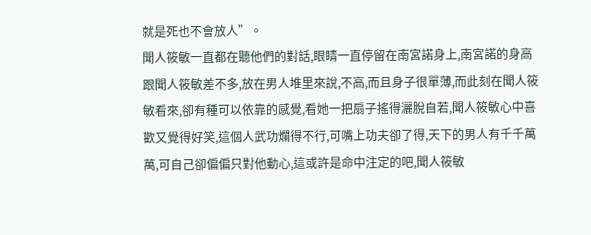就是死也不會放人”。
聞人筱敏一直都在聽他們的對話,眼睛一直停留在南宮諾身上,南宮諾的身高跟聞人筱敏差不多,放在男人堆里來說,不高,而且身子很單薄,而此刻在聞人筱敏看來,卻有種可以依靠的感覺,看她一把扇子搖得灑脫自若,聞人筱敏心中喜歡又覺得好笑,這個人武功爛得不行,可嘴上功夫卻了得,天下的男人有千千萬萬,可自己卻偏偏只對他動心,這或許是命中注定的吧,聞人筱敏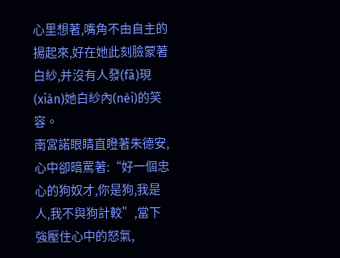心里想著,嘴角不由自主的揚起來,好在她此刻臉蒙著白紗,并沒有人發(fā)現(xiàn)她白紗內(nèi)的笑容。
南宮諾眼睛直瞪著朱德安,心中卻暗罵著:“好一個忠心的狗奴才,你是狗,我是人,我不與狗計較”,當下強壓住心中的怒氣,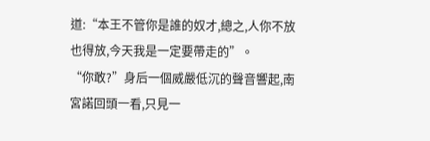道:“本王不管你是誰的奴才,總之,人你不放也得放,今天我是一定要帶走的”。
“你敢?”身后一個威嚴低沉的聲音響起,南宮諾回頭一看,只見一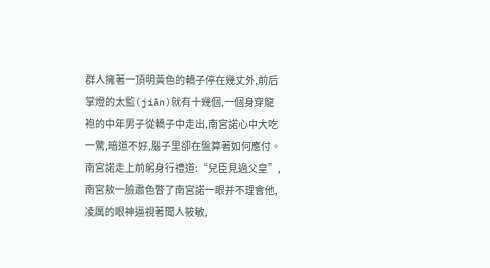群人擁著一頂明黃色的轎子停在幾丈外,前后掌燈的太監(jiān)就有十幾個,一個身穿龍袍的中年男子從轎子中走出,南宮諾心中大吃一驚,暗道不好,腦子里卻在盤算著如何應付。
南宮諾走上前躬身行禮道:“兒臣見過父皇”,南宮敖一臉肅色瞥了南宮諾一眼并不理會他,凌厲的眼神逼視著聞人筱敏,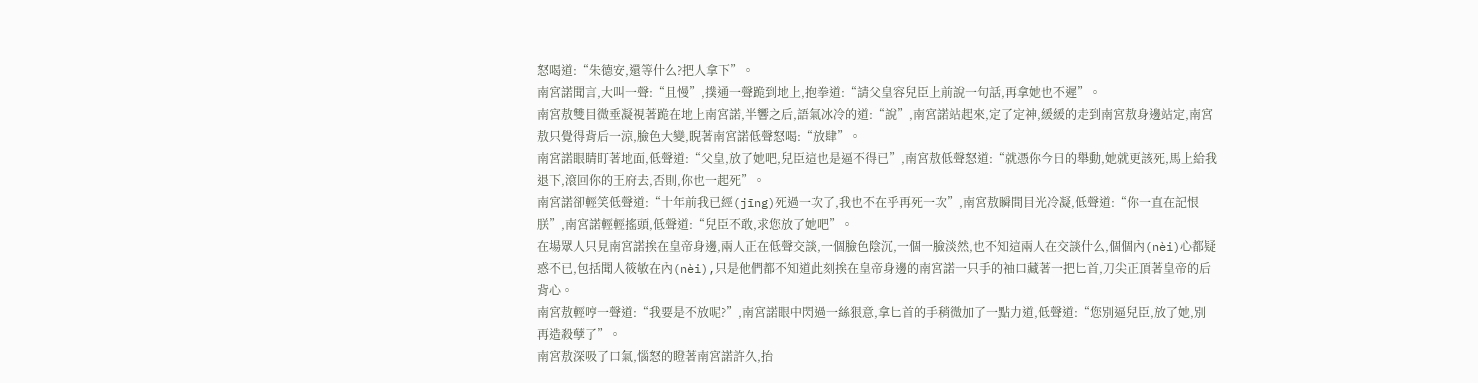怒喝道:“朱德安,還等什么?把人拿下”。
南宮諾聞言,大叫一聲:“且慢”,撲通一聲跪到地上,抱拳道:“請父皇容兒臣上前說一句話,再拿她也不遲”。
南宮敖雙目微垂凝視著跪在地上南宮諾,半響之后,語氣冰冷的道:“說”,南宮諾站起來,定了定神,緩緩的走到南宮敖身邊站定,南宮敖只覺得背后一涼,臉色大變,睨著南宮諾低聲怒喝:“放肆”。
南宮諾眼睛盯著地面,低聲道:“父皇,放了她吧,兒臣這也是逼不得已”,南宮敖低聲怒道:“就憑你今日的舉動,她就更該死,馬上給我退下,滾回你的王府去,否則,你也一起死”。
南宮諾卻輕笑低聲道:“十年前我已經(jīng)死過一次了,我也不在乎再死一次”,南宮敖瞬間目光冷凝,低聲道:“你一直在記恨朕”,南宮諾輕輕搖頭,低聲道:“兒臣不敢,求您放了她吧”。
在場眾人只見南宮諾挨在皇帝身邊,兩人正在低聲交談,一個臉色陰沉,一個一臉淡然,也不知這兩人在交談什么,個個內(nèi)心都疑惑不已,包括聞人筱敏在內(nèi),只是他們都不知道此刻挨在皇帝身邊的南宮諾一只手的袖口藏著一把匕首,刀尖正頂著皇帝的后背心。
南宮敖輕哼一聲道:“我要是不放呢?”,南宮諾眼中閃過一絲狠意,拿匕首的手稍微加了一點力道,低聲道:“您別逼兒臣,放了她,別再造殺孽了”。
南宮敖深吸了口氣,惱怒的瞪著南宮諾許久,抬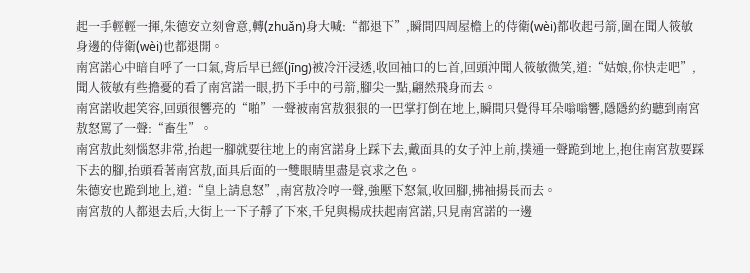起一手輕輕一揮,朱德安立刻會意,轉(zhuǎn)身大喊:“都退下”,瞬間四周屋檐上的侍衛(wèi)都收起弓箭,圍在聞人筱敏身邊的侍衛(wèi)也都退開。
南宮諾心中暗自呼了一口氣,背后早已經(jīng)被冷汗浸透,收回袖口的匕首,回頭沖聞人筱敏微笑,道:“姑娘,你快走吧”,聞人筱敏有些擔憂的看了南宮諾一眼,扔下手中的弓箭,腳尖一點,翩然飛身而去。
南宮諾收起笑容,回頭很響亮的“啪”一聲被南宮敖狠狠的一巴掌打倒在地上,瞬間只覺得耳朵嗡嗡響,隱隱約約聽到南宮敖怒罵了一聲:“畜生”。
南宮敖此刻惱怒非常,抬起一腳就要往地上的南宮諾身上踩下去,戴面具的女子沖上前,撲通一聲跪到地上,抱住南宮敖要踩下去的腳,抬頭看著南宮敖,面具后面的一雙眼睛里盡是哀求之色。
朱德安也跪到地上,道:“皇上請息怒”,南宮敖冷哼一聲,強壓下怒氣,收回腳,拂袖揚長而去。
南宮敖的人都退去后,大街上一下子靜了下來,千兒與楊成扶起南宮諾,只見南宮諾的一邊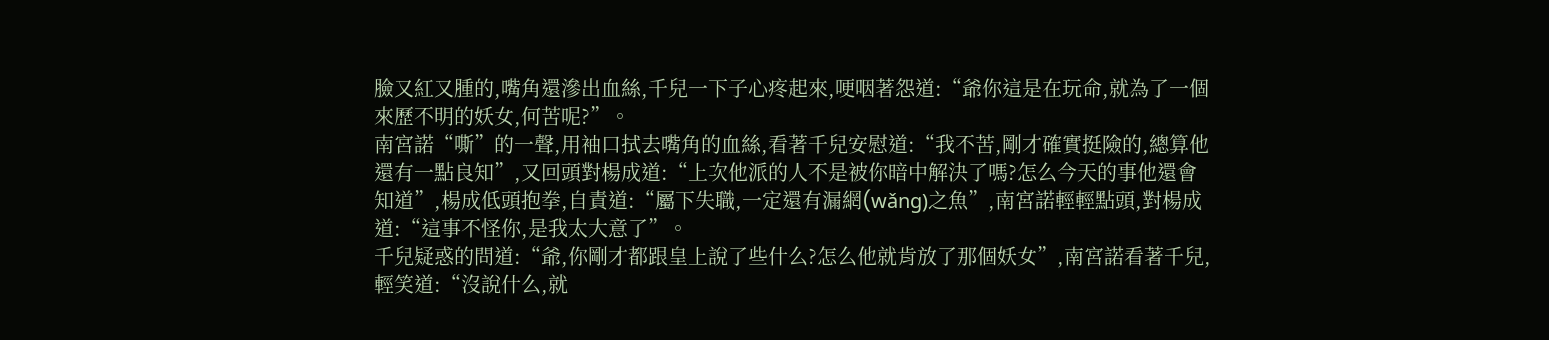臉又紅又腫的,嘴角還滲出血絲,千兒一下子心疼起來,哽咽著怨道:“爺你這是在玩命,就為了一個來歷不明的妖女,何苦呢?”。
南宮諾“嘶”的一聲,用袖口拭去嘴角的血絲,看著千兒安慰道:“我不苦,剛才確實挺險的,總算他還有一點良知”,又回頭對楊成道:“上次他派的人不是被你暗中解決了嗎?怎么今天的事他還會知道”,楊成低頭抱拳,自責道:“屬下失職,一定還有漏網(wǎng)之魚”,南宮諾輕輕點頭,對楊成道:“這事不怪你,是我太大意了”。
千兒疑惑的問道:“爺,你剛才都跟皇上說了些什么?怎么他就肯放了那個妖女”,南宮諾看著千兒,輕笑道:“沒說什么,就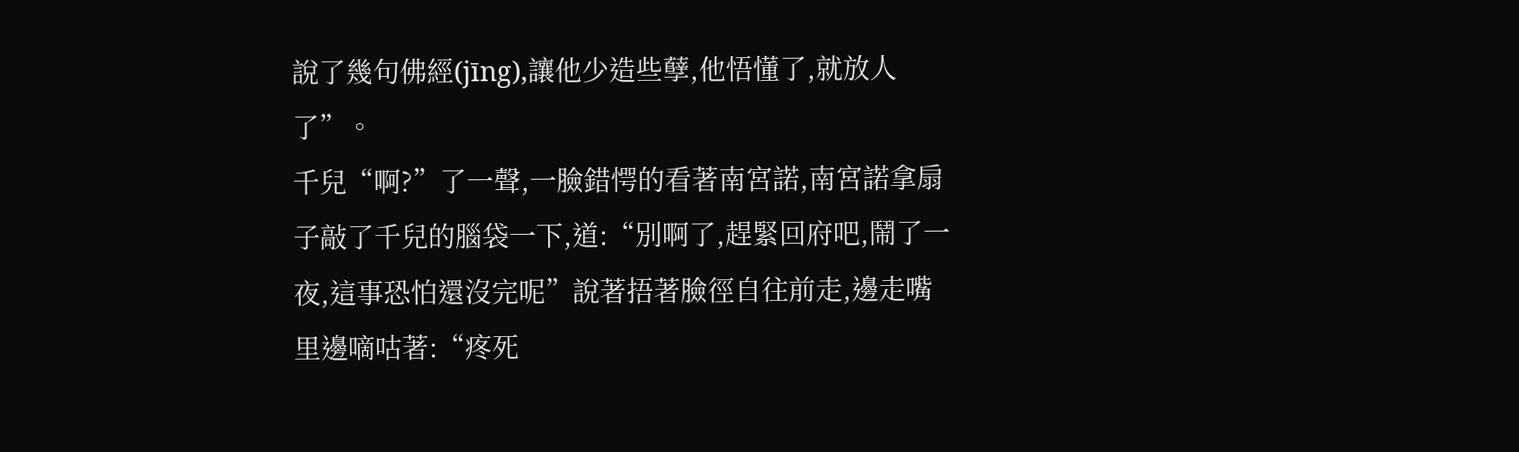說了幾句佛經(jīng),讓他少造些孽,他悟懂了,就放人了”。
千兒“啊?”了一聲,一臉錯愕的看著南宮諾,南宮諾拿扇子敲了千兒的腦袋一下,道:“別啊了,趕緊回府吧,鬧了一夜,這事恐怕還沒完呢”說著捂著臉徑自往前走,邊走嘴里邊嘀咕著:“疼死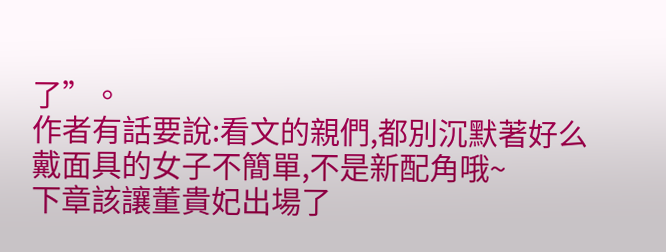了”。
作者有話要說:看文的親們,都別沉默著好么
戴面具的女子不簡單,不是新配角哦~
下章該讓董貴妃出場了